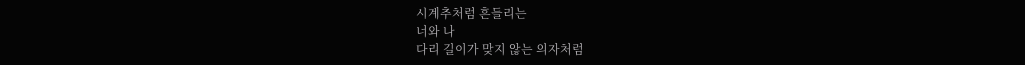시계추처럼 흔들리는
너와 나
다리 길이가 맞지 않는 의자처럼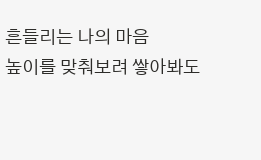흔들리는 나의 마음
높이를 맞춰보려 쌓아봐도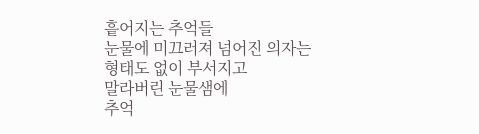흩어지는 추억들
눈물에 미끄러져 넘어진 의자는
형태도 없이 부서지고
말라버린 눈물샘에
추억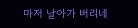마저 날아가 버리네